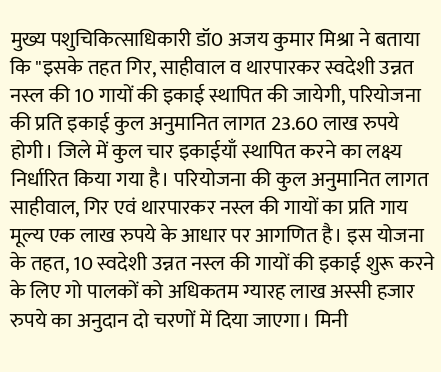मुख्य पशुचिकित्साधिकारी डॉ0 अजय कुमार मिश्रा ने बताया कि "इसके तहत गिर, साहीवाल व थारपारकर स्वदेशी उन्नत नस्ल की 10 गायों की इकाई स्थापित की जायेगी, परियोजना की प्रति इकाई कुल अनुमानित लागत 23.60 लाख रुपये होगी। जिले में कुल चार इकाईयाँ स्थापित करने का लक्ष्य निर्धारित किया गया है। परियोजना की कुल अनुमानित लागत साहीवाल, गिर एवं थारपारकर नस्ल की गायों का प्रति गाय मूल्य एक लाख रुपये के आधार पर आगणित है। इस योजना के तहत, 10 स्वदेशी उन्नत नस्ल की गायों की इकाई शुरू करने के लिए गो पालकों को अधिकतम ग्यारह लाख अस्सी हजार रुपये का अनुदान दो चरणों में दिया जाएगा। मिनी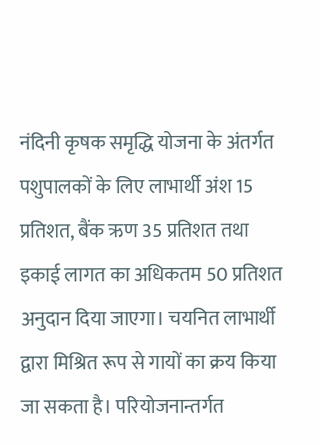नंदिनी कृषक समृद्धि योजना के अंतर्गत पशुपालकों के लिए लाभार्थी अंश 15 प्रतिशत, बैंक ऋण 35 प्रतिशत तथा इकाई लागत का अधिकतम 50 प्रतिशत अनुदान दिया जाएगा। चयनित लाभार्थी द्वारा मिश्रित रूप से गायों का क्रय किया जा सकता है। परियोजनान्तर्गत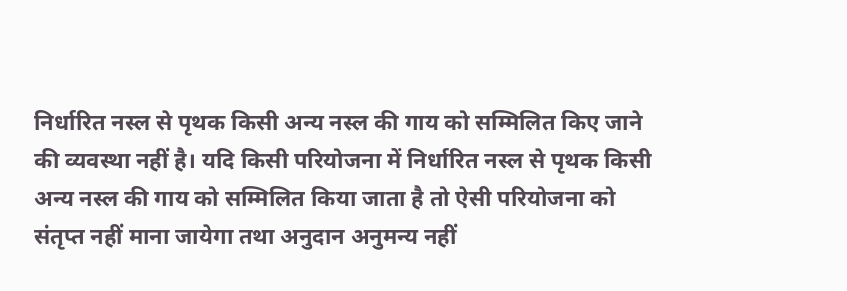निर्धारित नस्ल से पृथक किसी अन्य नस्ल की गाय को सम्मिलित किए जाने की व्यवस्था नहीं है। यदि किसी परियोजना में निर्धारित नस्ल से पृथक किसी अन्य नस्ल की गाय को सम्मिलित किया जाता है तो ऐसी परियोजना को संतृप्त नहीं माना जायेगा तथा अनुदान अनुमन्य नहीं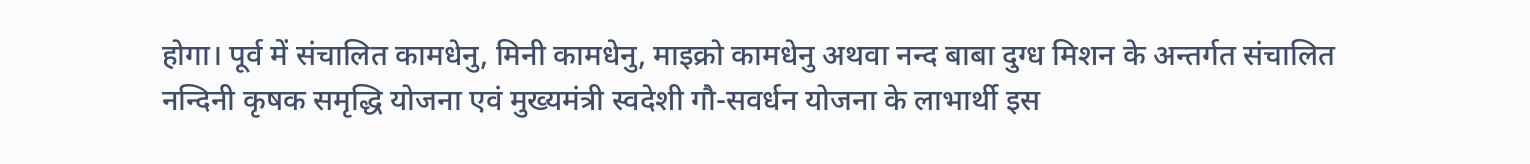होगा। पूर्व में संचालित कामधेनु, मिनी कामधेनु, माइक्रो कामधेनु अथवा नन्द बाबा दुग्ध मिशन के अन्तर्गत संचालित नन्दिनी कृषक समृद्धि योजना एवं मुख्यमंत्री स्वदेशी गौ-सवर्धन योजना के लाभार्थी इस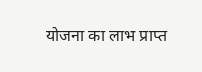योजना का लाभ प्राप्त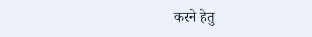करने हेतु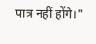पात्र नहीं होंगे।"